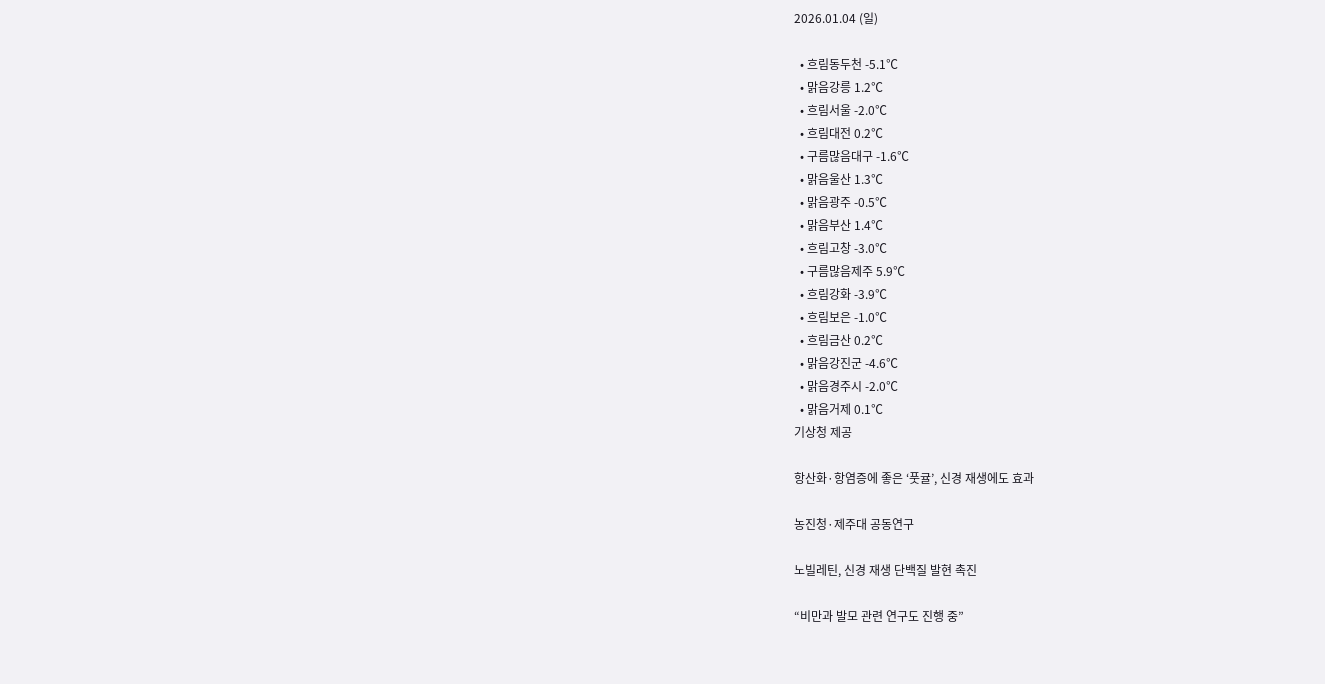2026.01.04 (일)

  • 흐림동두천 -5.1℃
  • 맑음강릉 1.2℃
  • 흐림서울 -2.0℃
  • 흐림대전 0.2℃
  • 구름많음대구 -1.6℃
  • 맑음울산 1.3℃
  • 맑음광주 -0.5℃
  • 맑음부산 1.4℃
  • 흐림고창 -3.0℃
  • 구름많음제주 5.9℃
  • 흐림강화 -3.9℃
  • 흐림보은 -1.0℃
  • 흐림금산 0.2℃
  • 맑음강진군 -4.6℃
  • 맑음경주시 -2.0℃
  • 맑음거제 0.1℃
기상청 제공

항산화·항염증에 좋은 ‘풋귤’, 신경 재생에도 효과

농진청·제주대 공동연구

노빌레틴, 신경 재생 단백질 발현 촉진

“비만과 발모 관련 연구도 진행 중”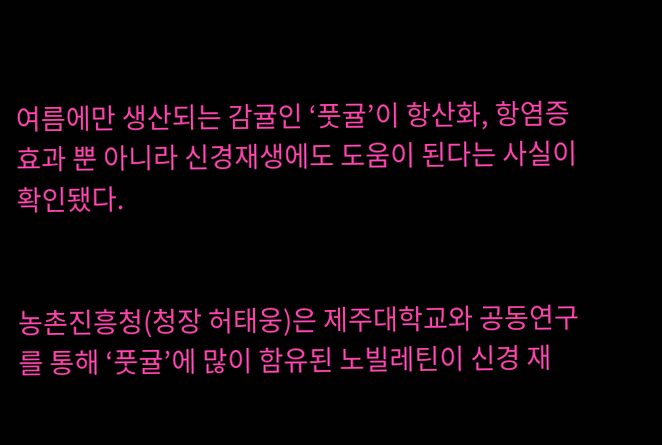여름에만 생산되는 감귤인 ‘풋귤’이 항산화, 항염증 효과 뿐 아니라 신경재생에도 도움이 된다는 사실이 확인됐다.


농촌진흥청(청장 허태웅)은 제주대학교와 공동연구를 통해 ‘풋귤’에 많이 함유된 노빌레틴이 신경 재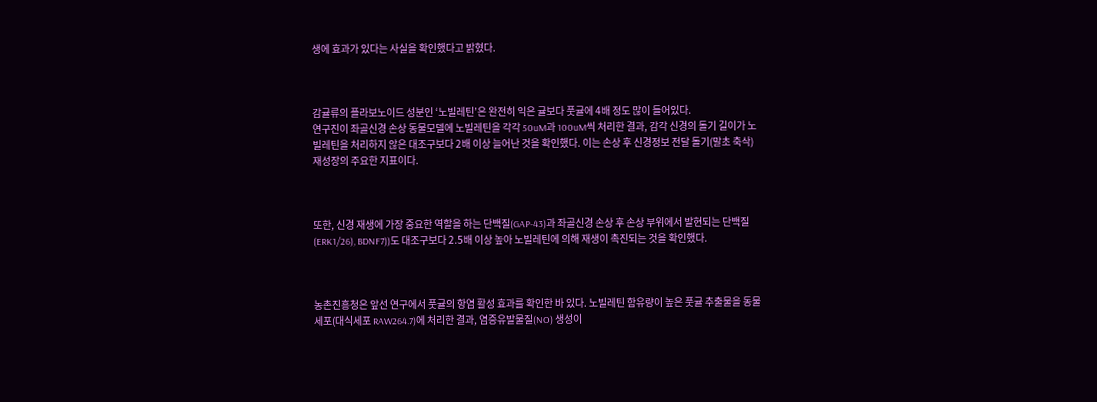생에 효과가 있다는 사실을 확인했다고 밝혔다.



감귤류의 플라보노이드 성분인 ‘노빌레틴’은 완전히 익은 귤보다 풋귤에 4배 정도 많이 들어있다.
연구진이 좌골신경 손상 동물모델에 노빌레틴을 각각 50uM과 100uM씩 처리한 결과, 감각 신경의 돌기 길이가 노빌레틴을 처리하지 않은 대조구보다 2배 이상 늘어난 것을 확인했다. 이는 손상 후 신경정보 전달 돌기(말초 축삭) 재성장의 주요한 지표이다.



또한, 신경 재생에 가장 중요한 역할을 하는 단백질(GAP-43)과 좌골신경 손상 후 손상 부위에서 발현되는 단백질(ERK1/26), BDNF7))도 대조구보다 2.5배 이상 높아 노빌레틴에 의해 재생이 촉진되는 것을 확인했다.



농촌진흥청은 앞선 연구에서 풋귤의 항염 활성 효과를 확인한 바 있다. 노빌레틴 함유량이 높은 풋귤 추출물을 동물 세포(대식세포 RAW264.7)에 처리한 결과, 염증유발물질(NO) 생성이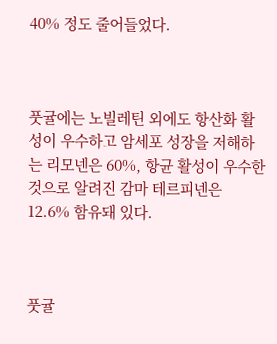40% 정도 줄어들었다.



풋귤에는 노빌레틴 외에도 항산화 활성이 우수하고 암세포 성장을 저해하는 리모넨은 60%, 항균 활성이 우수한 것으로 알려진 감마 테르피넨은 12.6% 함유돼 있다.



풋귤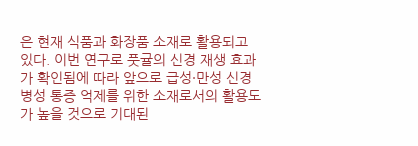은 현재 식품과 화장품 소재로 활용되고 있다. 이번 연구로 풋귤의 신경 재생 효과가 확인됨에 따라 앞으로 급성·만성 신경병성 통증 억제를 위한 소재로서의 활용도가 높을 것으로 기대된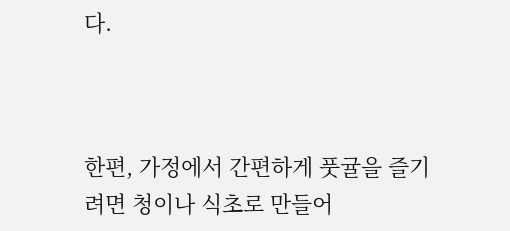다.



한편, 가정에서 간편하게 풋귤을 즐기려면 청이나 식초로 만들어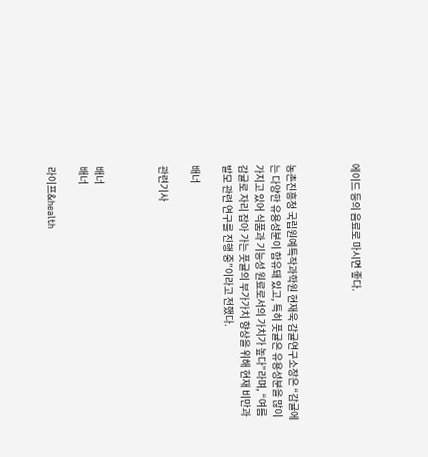에이드 등의 음료로 마시면 좋다.



농촌진흥청 국립원예특작과학원 현재욱 감귤연구소장은 “감귤에는 다양한 유용성분이 함유돼 있고, 특히 풋귤은 유용성분을 많이 가지고 있어 식품과 기능성 원료로서의 가치가 높다”라며, “여름 감귤로 자리 잡아 가는 풋귤의 부가가치 향상을 위해 현재 비만과 발모 관련 연구를 진행 중”이라고 전했다.

배너

관련기사



배너
배너

라이프&health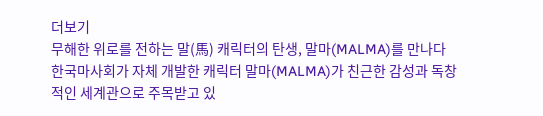더보기
무해한 위로를 전하는 말(馬) 캐릭터의 탄생, 말마(MALMA)를 만나다
한국마사회가 자체 개발한 캐릭터 말마(MALMA)가 친근한 감성과 독창적인 세계관으로 주목받고 있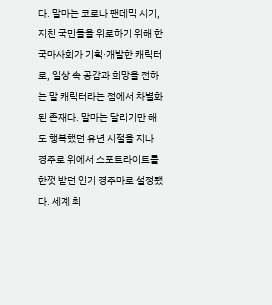다. 말마는 코로나 팬데믹 시기, 지친 국민들을 위로하기 위해 한국마사회가 기획·개발한 캐릭터로, 일상 속 공감과 희망을 전하는 말 캐릭터라는 점에서 차별화된 존재다. 말마는 달리기만 해도 행복했던 유년 시절을 지나 경주로 위에서 스포트라이트를 한껏 받던 인기 경주마로 설정됐다. 세계 최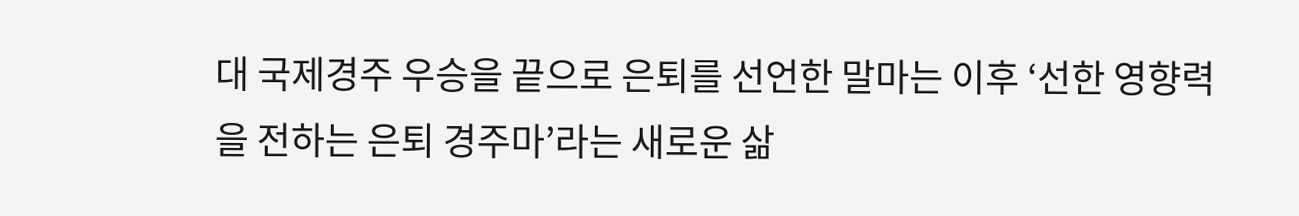대 국제경주 우승을 끝으로 은퇴를 선언한 말마는 이후 ‘선한 영향력을 전하는 은퇴 경주마’라는 새로운 삶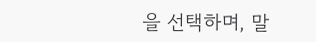을 선택하며, 말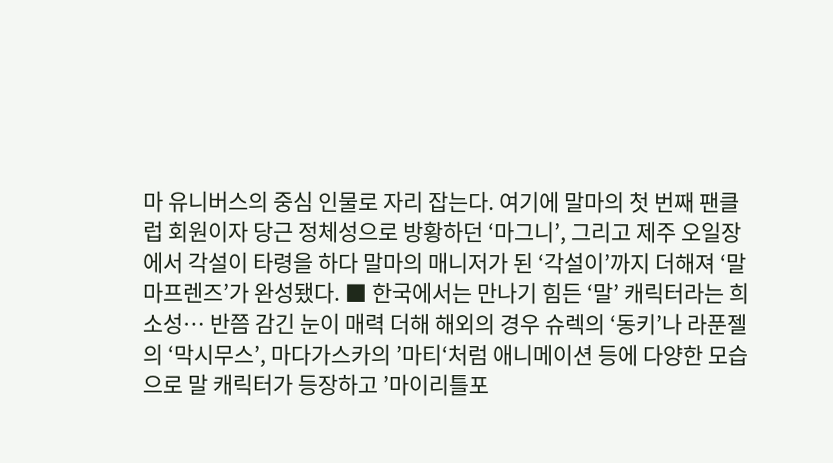마 유니버스의 중심 인물로 자리 잡는다. 여기에 말마의 첫 번째 팬클럽 회원이자 당근 정체성으로 방황하던 ‘마그니’, 그리고 제주 오일장에서 각설이 타령을 하다 말마의 매니저가 된 ‘각설이’까지 더해져 ‘말마프렌즈’가 완성됐다. ■ 한국에서는 만나기 힘든 ‘말’ 캐릭터라는 희소성… 반쯤 감긴 눈이 매력 더해 해외의 경우 슈렉의 ‘동키’나 라푼젤의 ‘막시무스’, 마다가스카의 ’마티‘처럼 애니메이션 등에 다양한 모습으로 말 캐릭터가 등장하고 ’마이리틀포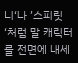니‘나 ’스피릿‘처럼 말 캐릭터를 전면에 내세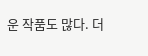운 작품도 많다. 더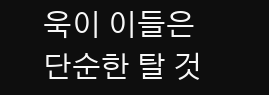욱이 이들은 단순한 탈 것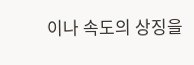이나 속도의 상징을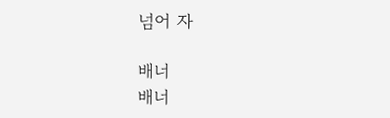넘어 자

배너
배너